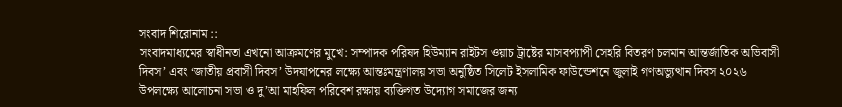সংবাদ শিরোনাম ::
সংবাদমাধ্যমের স্বাধীনতা এখনো আক্রমণের মুখে: সম্পাদক পরিষদ হিউম্যান রাইটস ওয়াচ ট্রাষ্টের মাসবপ্যাপী সেহরি বিতরণ চলমান আন্তর্জাতিক অভিবাসী দিবস’ এবং ‘জাতীয় প্রবাসী দিবস’ উদযাপনের লক্ষ্যে আন্তঃমন্ত্রণালয় সভা অনুষ্ঠিত সিলেট ইসলামিক ফাউন্ডেশনে জুলাই গণঅভ্যুত্থান দিবস ২০২৬ উপলক্ষ্যে আলোচনা সভা ও দু’আ মাহফিল পরিবেশ রক্ষায় ব্যক্তিগত উদ্যোগ সমাজের জন্য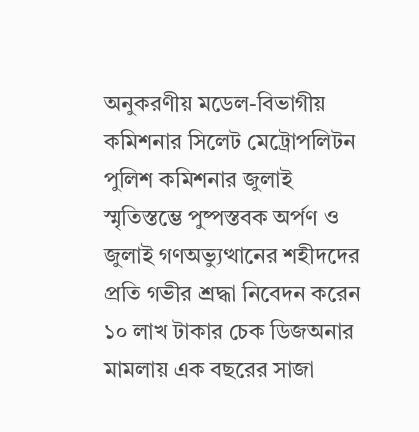অনুকরণীয় মডেল-বিভাগীয় কমিশনার সিলেট মেট্রোপলিটন পুলিশ কমিশনার জুলাই স্মৃতিস্তম্ভে পুষ্পস্তবক অর্পণ ও জুলাই গণঅভ্যুত্থানের শহীদদের প্রতি গভীর শ্রদ্ধা নিবেদন করেন ১০ লাখ টাকার চেক ডিজঅনার মামলায় এক বছরের সাজা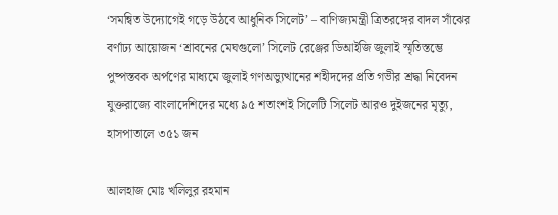‘সমন্বিত উদ্যোগেই গড়ে উঠবে আধুনিক সিলেট’ – বাণিজ্যমন্ত্রী ত্রিতরঙ্গের বাদল সাঁঝের বর্ণাঢ্য আয়োজন ‘শ্রাবনের মেঘগুলো’ সিলেট রেঞ্জের ডিআইজি জুলাই স্মৃতিস্তম্ভে পুষ্পস্তবক অর্পণের মাধ্যমে জুলাই গণঅভ্যুত্থানের শহীদদের প্রতি গভীর শ্রদ্ধা নিবেদন যুক্তরাজ্যে বাংলাদেশিদের মধ্যে ৯৫ শতাংশই সিলেটি সিলেট আরও দুইজনের মৃত্যু, হাসপাতালে ৩৫১ জন

আলহাজ মোঃ খলিলুর রহমান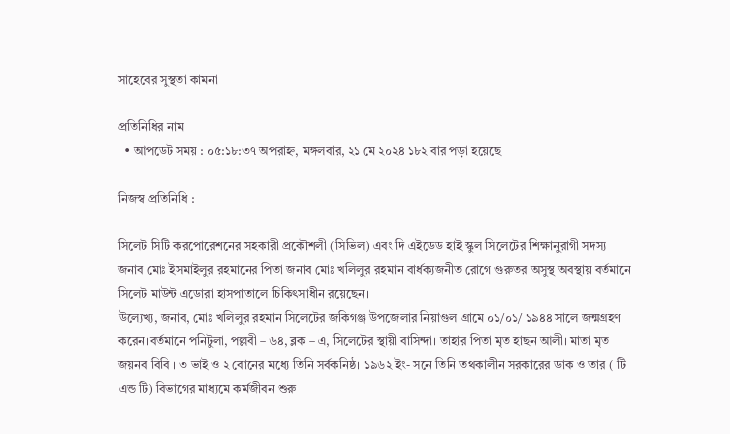সাহেবের সুস্থতা কামনা

প্রতিনিধির নাম
  • আপডেট সময় : ০৫:১৮:৩৭ অপরাহ্ন, মঙ্গলবার, ২১ মে ২০২৪ ১৮২ বার পড়া হয়েছে

নিজস্ব প্রতিনিধি :

সিলেট সিটি করপোরেশনের সহকারী প্রকৌশলী (সিভিল) এবং দি এইডেড হাই স্কুল সিলেটের শিক্ষানুরাগী সদস্য জনাব মোঃ ইসমাইলুর রহমানের পিতা জনাব মোঃ খলিলুর রহমান বার্ধক্যজনীত রোগে গুরুতর অসুস্থ অবস্থায় বর্তমানে সিলেট মাউন্ট এডোরা হাসপাতালে চিকিৎসাধীন রয়েছেন।
উল্যেখ্য, জনাব, মোঃ খলিলুর রহমান সিলেটের জকিগঞ্জ উপজেলার নিয়াগুল গ্রামে ০১/০১/ ১৯৪৪ সালে জন্মগ্রহণ করেন।বর্তমানে পনিটুলা, পল্লবী – ৬৪, ব্লক – এ, সিলেটের স্থায়ী বাসিন্দা। তাহার পিতা মৃত হাছন আলী। মাতা মৃত জয়নব বিবি । ৩ ভাই ও ২ বোনের মধ্যে তিনি সর্বকনিষ্ঠ। ১৯৬২ ইং- সনে তিনি তথকালীন সরকারের ডাক ও তার ( টি এন্ড টি) বিভাগের মাধ্যমে কর্মজীবন শুরু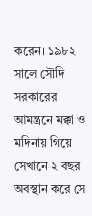করেন। ১৯৮২ সালে সৌদি সরকারের আমন্ত্রনে মক্কা ও মদিনায় গিয়ে সেখানে ২ বছর অবস্থান করে সে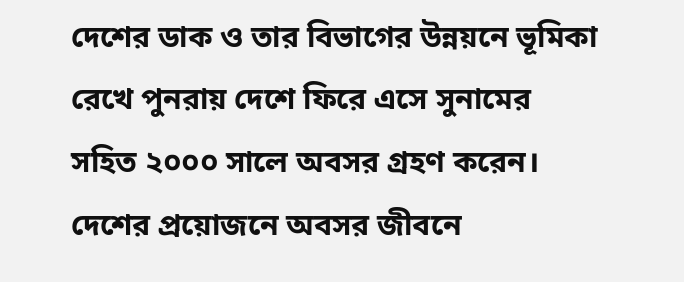দেশের ডাক ও তার বিভাগের উন্নয়নে ভূমিকা রেখে পুনরায় দেশে ফিরে এসে সুনামের সহিত ২০০০ সালে অবসর গ্রহণ করেন। দেশের প্রয়োজনে অবসর জীবনে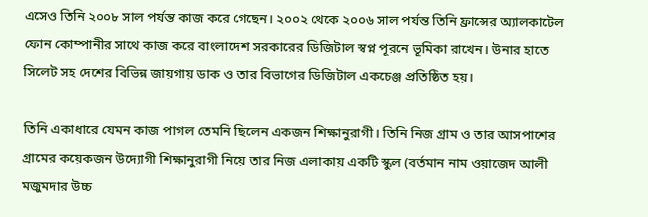এসেও তিনি ২০০৮ সাল পর্যন্ত কাজ করে গেছেন। ২০০২ থেকে ২০০৬ সাল পর্যন্ত তিনি ফ্রান্সের অ্যালকাটেল ফোন কোম্পানীর সাথে কাজ করে বাংলাদেশ সরকারের ডিজিটাল স্বপ্ন পূরনে ভূমিকা রাখেন। উনার হাতে সিলেট সহ দেশের বিভিন্ন জায়গায় ডাক ও তার বিভাগের ডিজিটাল একচেঞ্জ প্রতিষ্ঠিত হয়।

তিনি একাধারে যেমন কাজ পাগল তেমনি ছিলেন একজন শিক্ষানুরাগী। তিনি নিজ গ্রাম ও তার আসপাশের গ্রামের কয়েকজন উদ্যোগী শিক্ষানুরাগী নিয়ে তার নিজ এলাকায় একটি স্কুল (বর্তমান নাম ওয়াজেদ আলী মজুমদার উচ্চ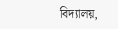বিদ্যালয়,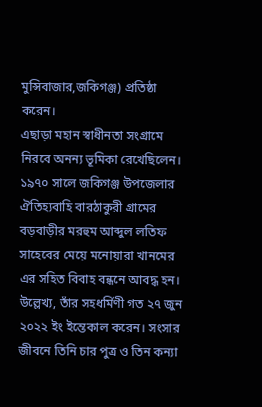মুন্সিবাজার,জকিগঞ্জ) প্রতিষ্ঠা করেন।
এছাড়া মহান স্বাধীনতা সংগ্রামে নিরবে অনন্য ভূমিকা রেখেছিলেন। ১৯৭০ সালে জকিগঞ্জ উপজেলার ঐতিহ্যবাহি বারঠাকুরী গ্রামের বড়বাড়ীর মরহুম আব্দুল লতিফ সাহেবের মেয়ে মনোয়ারা খানমের এর সহিত বিবাহ বন্ধনে আবদ্ধ হন। উল্লেখ্য, তাঁর সহধর্মিণী গত ২৭ জুন ২০২২ ইং ইন্তেকাল করেন। সংসার জীবনে তিনি চার পুত্র ও তিন কন্যা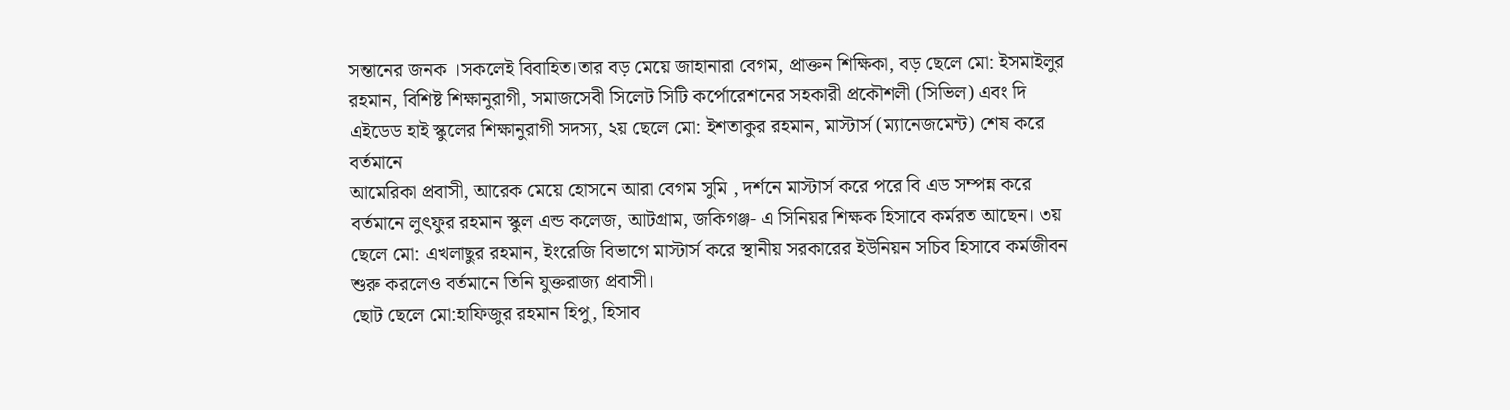সন্তানের জনক ।সকলেই বিবাহিত।তার বড় মেয়ে জাহানারা বেগম, প্রাক্তন শিক্ষিকা, বড় ছেলে মো: ইসমাইলুর রহমান, বিশিষ্ট শিক্ষানুরাগী, সমাজসেবী সিলেট সিটি কর্পোরেশনের সহকারী প্রকৌশলী (সিভিল) এবং দি এইডেড হাই স্কুলের শিক্ষানুরাগী সদস্য, ২য় ছেলে মো: ইশতাকুর রহমান, মাস্টার্স (ম্যানেজমেন্ট) শেষ করে বর্তমানে
আমেরিকা প্রবাসী, আরেক মেয়ে হোসনে আরা বেগম সুমি , দর্শনে মাস্টার্স করে পরে বি এড সম্পন্ন করে বর্তমানে লুৎফুর রহমান স্কুল এন্ড কলেজ, আটগ্রাম, জকিগঞ্জ- এ সিনিয়র শিক্ষক হিসাবে কর্মরত আছেন। ৩য় ছেলে মো: এখলাছুর রহমান, ইংরেজি বিভাগে মাস্টার্স করে স্থানীয় সরকারের ইউনিয়ন সচিব হিসাবে কর্মজীবন শুরু করলেও বর্তমানে তিনি যুক্তরাজ্য প্রবাসী।
ছোট ছেলে মো:হাফিজুর রহমান হিপু, হিসাব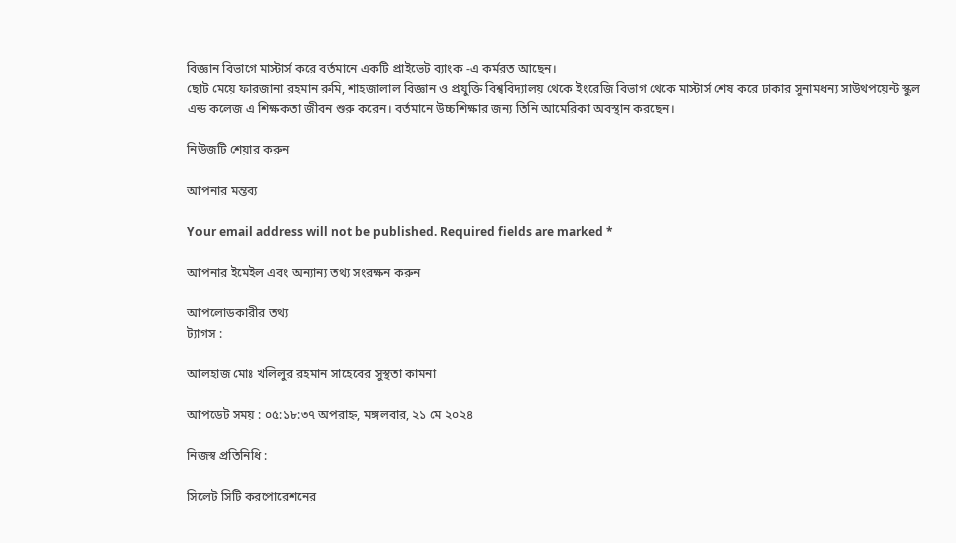বিজ্ঞান বিভাগে মাস্টার্স করে বর্তমানে একটি প্রাইভেট ব্যাংক -এ কর্মরত আছেন।
ছোট মেয়ে ফারজানা রহমান রুমি, শাহজালাল বিজ্ঞান ও প্রযুক্তি বিশ্ববিদ্যালয় থেকে ইংরেজি বিভাগ থেকে মাস্টার্স শেষ করে ঢাকার সুনামধন্য সাউথপয়েন্ট স্কুল এন্ড কলেজ এ শিক্ষকতা জীবন শুরু করেন। বর্তমানে উচ্চশিক্ষার জন্য তিনি আমেরিকা অবস্থান করছেন।

নিউজটি শেয়ার করুন

আপনার মন্তব্য

Your email address will not be published. Required fields are marked *

আপনার ইমেইল এবং অন্যান্য তথ্য সংরক্ষন করুন

আপলোডকারীর তথ্য
ট্যাগস :

আলহাজ মোঃ খলিলুর রহমান সাহেবের সুস্থতা কামনা

আপডেট সময় : ০৫:১৮:৩৭ অপরাহ্ন, মঙ্গলবার, ২১ মে ২০২৪

নিজস্ব প্রতিনিধি :

সিলেট সিটি করপোরেশনের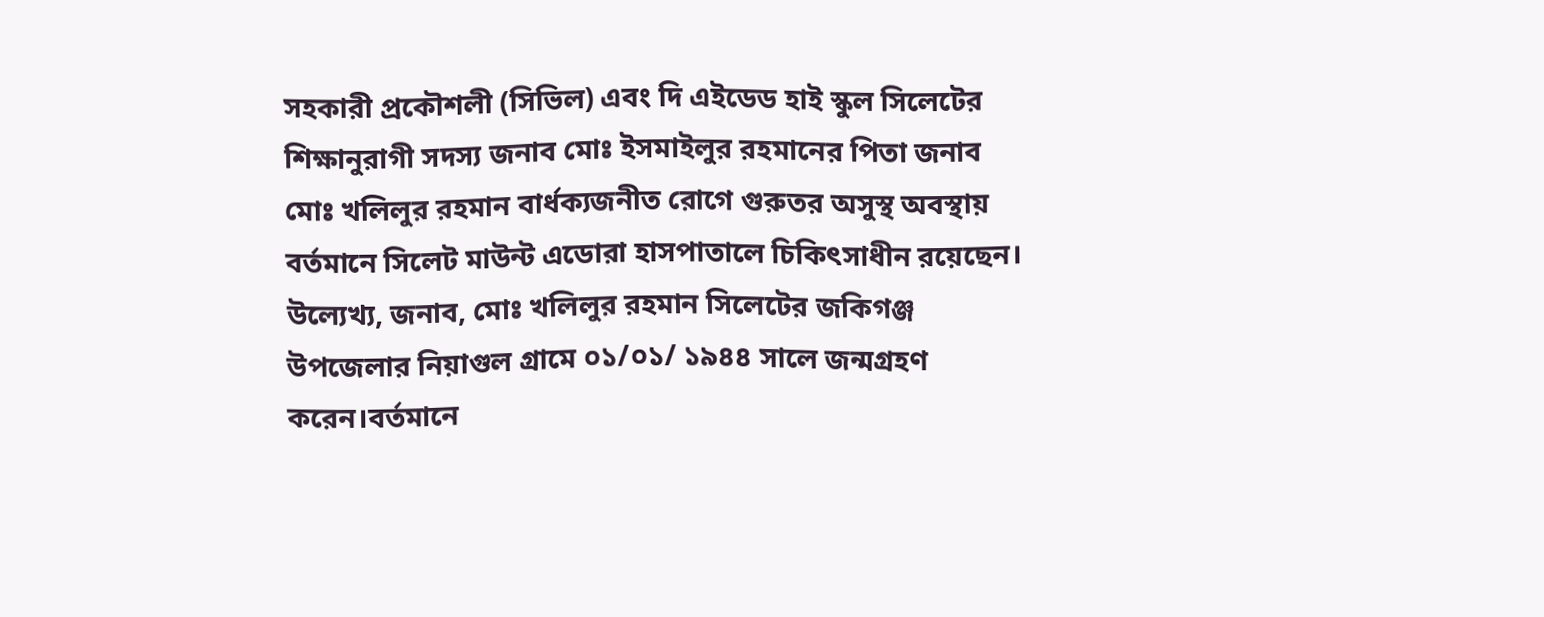সহকারী প্রকৌশলী (সিভিল) এবং দি এইডেড হাই স্কুল সিলেটের শিক্ষানুরাগী সদস্য জনাব মোঃ ইসমাইলুর রহমানের পিতা জনাব মোঃ খলিলুর রহমান বার্ধক্যজনীত রোগে গুরুতর অসুস্থ অবস্থায় বর্তমানে সিলেট মাউন্ট এডোরা হাসপাতালে চিকিৎসাধীন রয়েছেন।
উল্যেখ্য, জনাব, মোঃ খলিলুর রহমান সিলেটের জকিগঞ্জ উপজেলার নিয়াগুল গ্রামে ০১/০১/ ১৯৪৪ সালে জন্মগ্রহণ করেন।বর্তমানে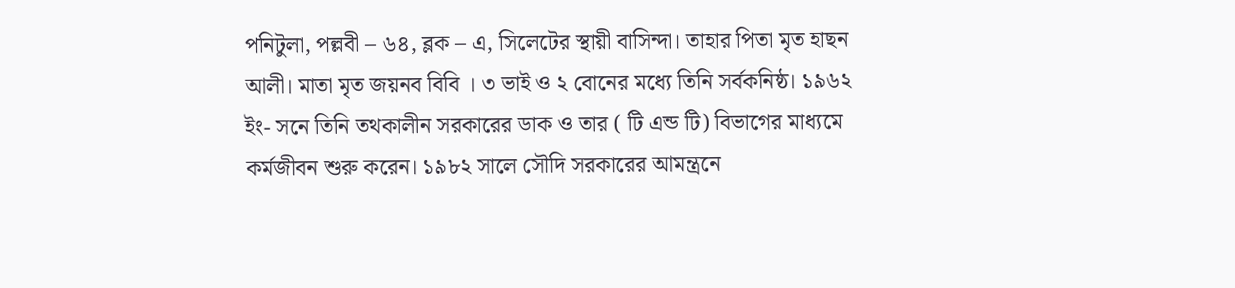পনিটুলা, পল্লবী – ৬৪, ব্লক – এ, সিলেটের স্থায়ী বাসিন্দা। তাহার পিতা মৃত হাছন আলী। মাতা মৃত জয়নব বিবি । ৩ ভাই ও ২ বোনের মধ্যে তিনি সর্বকনিষ্ঠ। ১৯৬২ ইং- সনে তিনি তথকালীন সরকারের ডাক ও তার ( টি এন্ড টি) বিভাগের মাধ্যমে কর্মজীবন শুরু করেন। ১৯৮২ সালে সৌদি সরকারের আমন্ত্রনে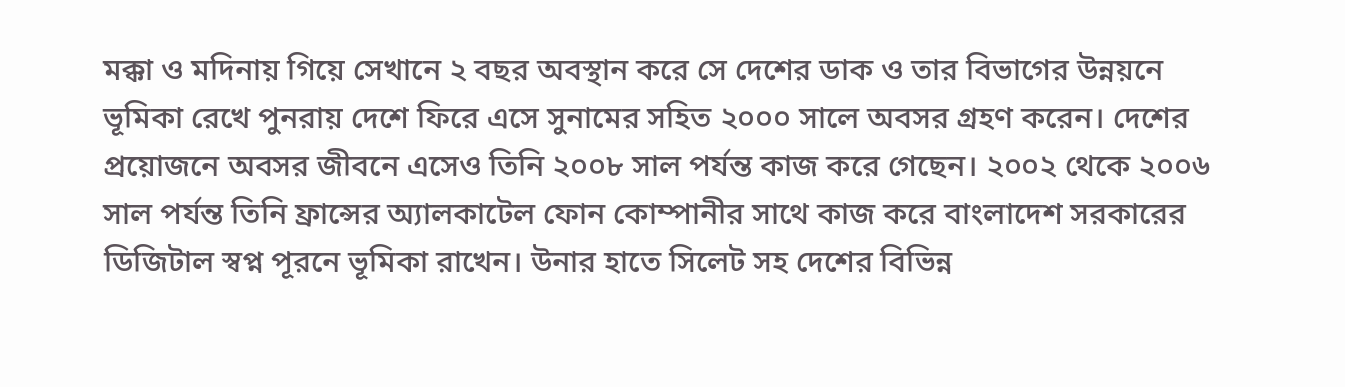মক্কা ও মদিনায় গিয়ে সেখানে ২ বছর অবস্থান করে সে দেশের ডাক ও তার বিভাগের উন্নয়নে ভূমিকা রেখে পুনরায় দেশে ফিরে এসে সুনামের সহিত ২০০০ সালে অবসর গ্রহণ করেন। দেশের প্রয়োজনে অবসর জীবনে এসেও তিনি ২০০৮ সাল পর্যন্ত কাজ করে গেছেন। ২০০২ থেকে ২০০৬ সাল পর্যন্ত তিনি ফ্রান্সের অ্যালকাটেল ফোন কোম্পানীর সাথে কাজ করে বাংলাদেশ সরকারের ডিজিটাল স্বপ্ন পূরনে ভূমিকা রাখেন। উনার হাতে সিলেট সহ দেশের বিভিন্ন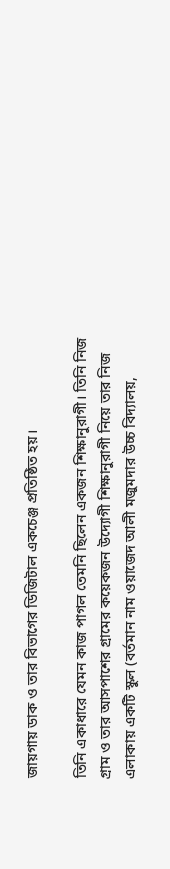জায়গায় ডাক ও তার বিভাগের ডিজিটাল একচেঞ্জ প্রতিষ্ঠিত হয়।

তিনি একাধারে যেমন কাজ পাগল তেমনি ছিলেন একজন শিক্ষানুরাগী। তিনি নিজ গ্রাম ও তার আসপাশের গ্রামের কয়েকজন উদ্যোগী শিক্ষানুরাগী নিয়ে তার নিজ এলাকায় একটি স্কুল (বর্তমান নাম ওয়াজেদ আলী মজুমদার উচ্চ বিদ্যালয়,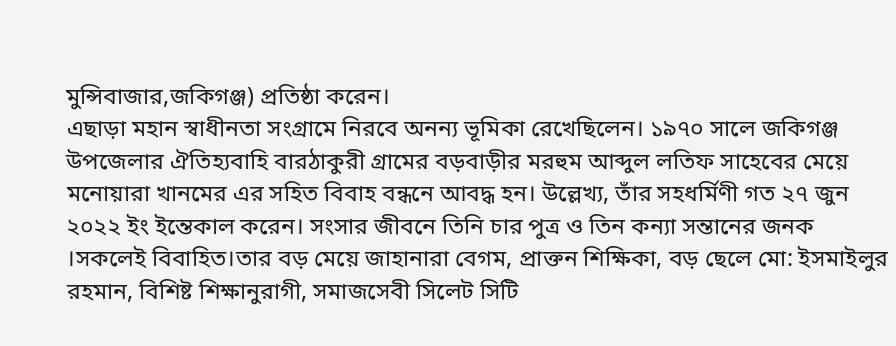মুন্সিবাজার,জকিগঞ্জ) প্রতিষ্ঠা করেন।
এছাড়া মহান স্বাধীনতা সংগ্রামে নিরবে অনন্য ভূমিকা রেখেছিলেন। ১৯৭০ সালে জকিগঞ্জ উপজেলার ঐতিহ্যবাহি বারঠাকুরী গ্রামের বড়বাড়ীর মরহুম আব্দুল লতিফ সাহেবের মেয়ে মনোয়ারা খানমের এর সহিত বিবাহ বন্ধনে আবদ্ধ হন। উল্লেখ্য, তাঁর সহধর্মিণী গত ২৭ জুন ২০২২ ইং ইন্তেকাল করেন। সংসার জীবনে তিনি চার পুত্র ও তিন কন্যা সন্তানের জনক ।সকলেই বিবাহিত।তার বড় মেয়ে জাহানারা বেগম, প্রাক্তন শিক্ষিকা, বড় ছেলে মো: ইসমাইলুর রহমান, বিশিষ্ট শিক্ষানুরাগী, সমাজসেবী সিলেট সিটি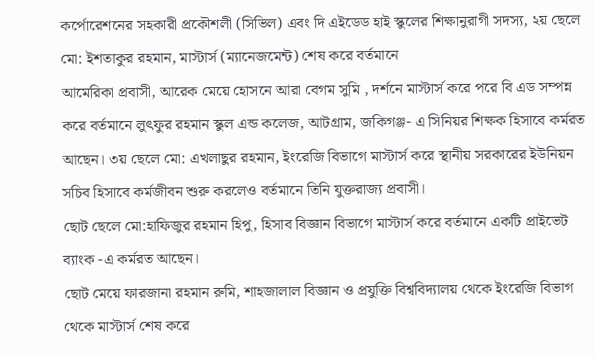কর্পোরেশনের সহকারী প্রকৌশলী (সিভিল) এবং দি এইডেড হাই স্কুলের শিক্ষানুরাগী সদস্য, ২য় ছেলে মো: ইশতাকুর রহমান, মাস্টার্স (ম্যানেজমেন্ট) শেষ করে বর্তমানে
আমেরিকা প্রবাসী, আরেক মেয়ে হোসনে আরা বেগম সুমি , দর্শনে মাস্টার্স করে পরে বি এড সম্পন্ন করে বর্তমানে লুৎফুর রহমান স্কুল এন্ড কলেজ, আটগ্রাম, জকিগঞ্জ- এ সিনিয়র শিক্ষক হিসাবে কর্মরত আছেন। ৩য় ছেলে মো: এখলাছুর রহমান, ইংরেজি বিভাগে মাস্টার্স করে স্থানীয় সরকারের ইউনিয়ন সচিব হিসাবে কর্মজীবন শুরু করলেও বর্তমানে তিনি যুক্তরাজ্য প্রবাসী।
ছোট ছেলে মো:হাফিজুর রহমান হিপু, হিসাব বিজ্ঞান বিভাগে মাস্টার্স করে বর্তমানে একটি প্রাইভেট ব্যাংক -এ কর্মরত আছেন।
ছোট মেয়ে ফারজানা রহমান রুমি, শাহজালাল বিজ্ঞান ও প্রযুক্তি বিশ্ববিদ্যালয় থেকে ইংরেজি বিভাগ থেকে মাস্টার্স শেষ করে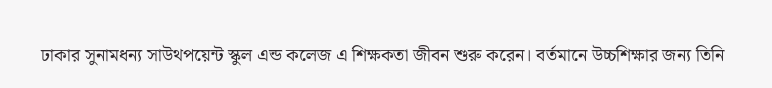ঢাকার সুনামধন্য সাউথপয়েন্ট স্কুল এন্ড কলেজ এ শিক্ষকতা জীবন শুরু করেন। বর্তমানে উচ্চশিক্ষার জন্য তিনি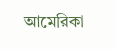আমেরিকা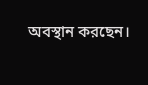অবস্থান করছেন।